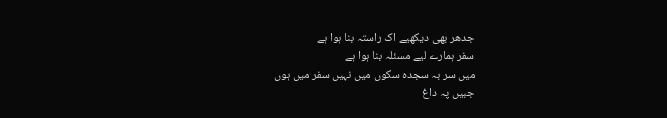جدھر بھی دیکھیے اک راستہ بنا ہوا ہے
سفر ہمارے لیے مسئلہ بنا ہوا ہے
میں سر بہ سجدہ سکوں میں نہیں سفر میں ہوں
جبیں پہ داغ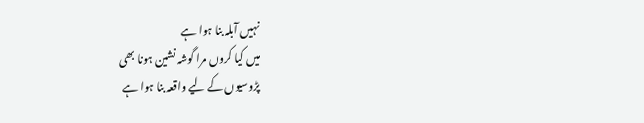نہیں آبلہ بنا ہوا ہے
میں کیا کروں مرا گوشہ نشین ہونا بھی
پڑوسیوں کے لیے واقعہ بنا ہوا ہے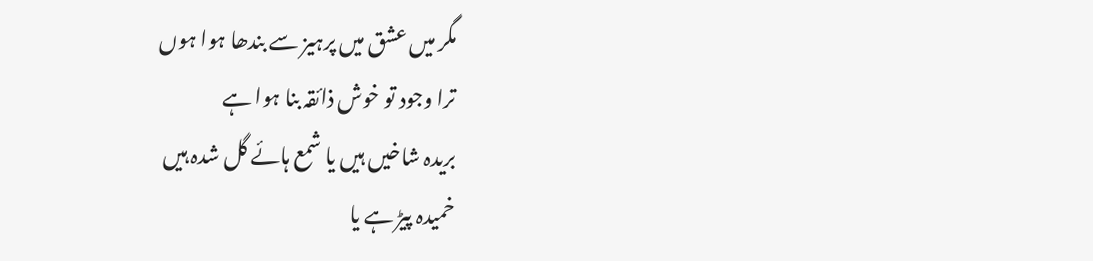مگر میں عشق میں پرہیز سے بندھا ہوا ہوں
ترا وجود تو خوش ذائقہ بنا ہوا ہے
بریدہ شاخیں ہیں یا شمع ہائے گل شدہ ہیں
خمیدہ پیڑ ہے یا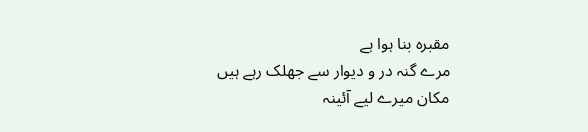مقبرہ بنا ہوا ہے
مرے گنہ در و دیوار سے جھلک رہے ہیں
مکان میرے لیے آئینہ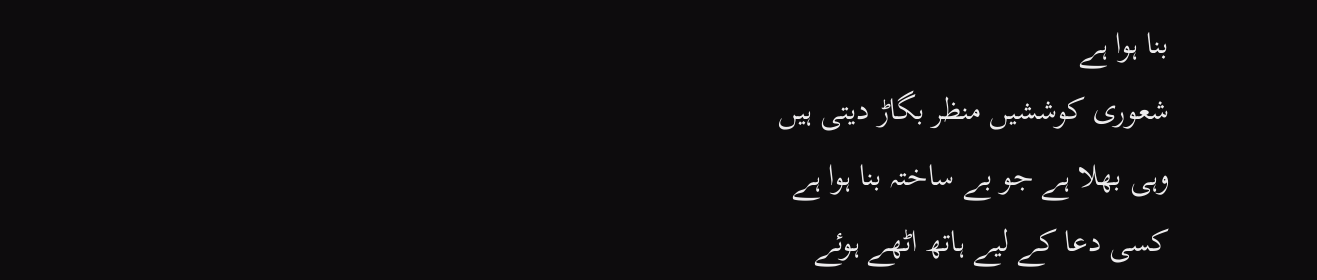بنا ہوا ہے
شعوری کوششیں منظر بگاڑ دیتی ہیں
وہی بھلا ہے جو بے ساختہ بنا ہوا ہے
کسی دعا کے لیے ہاتھ اٹھے ہوئے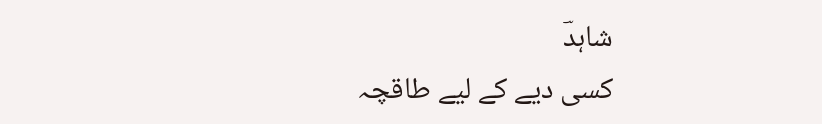شاہدؔ
کسی دیے کے لیے طاقچہ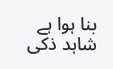بنا ہوا ہے
شاہد ذکی